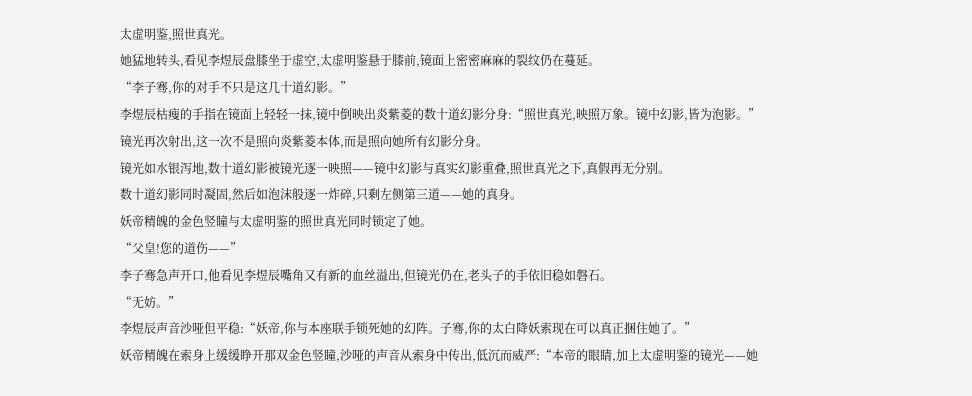太虚明鉴,照世真光。
她猛地转头,看见李煜辰盘膝坐于虚空,太虚明鉴悬于膝前,镜面上密密麻麻的裂纹仍在蔓延。
“李子骞,你的对手不只是这几十道幻影。”
李煜辰枯瘦的手指在镜面上轻轻一抹,镜中倒映出炎紫菱的数十道幻影分身:“照世真光,映照万象。镜中幻影,皆为泡影。”
镜光再次射出,这一次不是照向炎紫菱本体,而是照向她所有幻影分身。
镜光如水银泻地,数十道幻影被镜光逐一映照——镜中幻影与真实幻影重叠,照世真光之下,真假再无分别。
数十道幻影同时凝固,然后如泡沫般逐一炸碎,只剩左侧第三道——她的真身。
妖帝精魄的金色竖瞳与太虚明鉴的照世真光同时锁定了她。
“父皇!您的道伤——”
李子骞急声开口,他看见李煜辰嘴角又有新的血丝溢出,但镜光仍在,老头子的手依旧稳如磐石。
“无妨。”
李煜辰声音沙哑但平稳:“妖帝,你与本座联手锁死她的幻阵。子骞,你的太白降妖索现在可以真正捆住她了。”
妖帝精魄在索身上缓缓睁开那双金色竖瞳,沙哑的声音从索身中传出,低沉而威严:“本帝的眼睛,加上太虚明鉴的镜光——她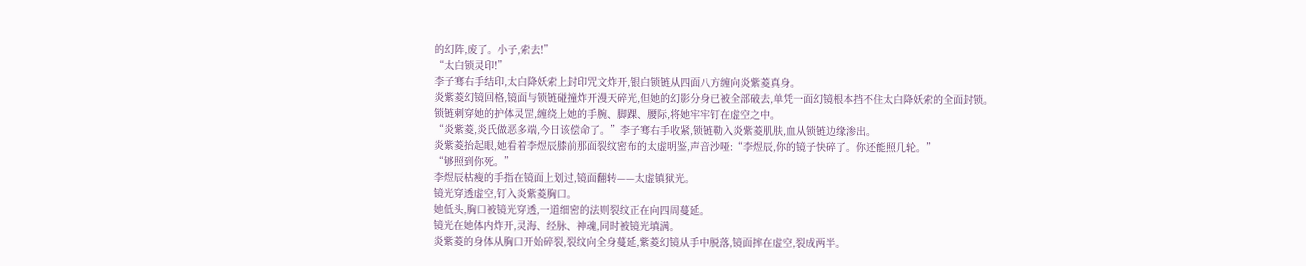的幻阵,废了。小子,索去!”
“太白锁灵印!”
李子骞右手结印,太白降妖索上封印咒文炸开,银白锁链从四面八方缠向炎紫菱真身。
炎紫菱幻镜回格,镜面与锁链碰撞炸开漫天碎光,但她的幻影分身已被全部破去,单凭一面幻镜根本挡不住太白降妖索的全面封锁。
锁链刺穿她的护体灵罡,缠绕上她的手腕、脚踝、腰际,将她牢牢钉在虚空之中。
“炎紫菱,炎氏做恶多端,今日该偿命了。”李子骞右手收紧,锁链勒入炎紫菱肌肤,血从锁链边缘渗出。
炎紫菱抬起眼,她看着李煜辰膝前那面裂纹密布的太虚明鉴,声音沙哑:“李煜辰,你的镜子快碎了。你还能照几轮。”
“够照到你死。”
李煜辰枯瘦的手指在镜面上划过,镜面翻转——太虚镇狱光。
镜光穿透虚空,钉入炎紫菱胸口。
她低头,胸口被镜光穿透,一道细密的法则裂纹正在向四周蔓延。
镜光在她体内炸开,灵海、经脉、神魂,同时被镜光填满。
炎紫菱的身体从胸口开始碎裂,裂纹向全身蔓延,紫菱幻镜从手中脱落,镜面摔在虚空,裂成两半。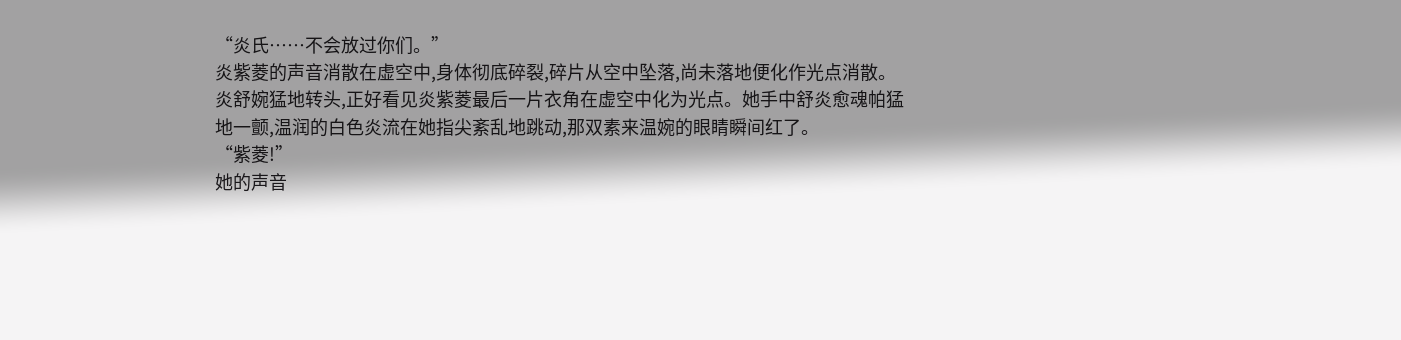“炎氏……不会放过你们。”
炎紫菱的声音消散在虚空中,身体彻底碎裂,碎片从空中坠落,尚未落地便化作光点消散。
炎舒婉猛地转头,正好看见炎紫菱最后一片衣角在虚空中化为光点。她手中舒炎愈魂帕猛地一颤,温润的白色炎流在她指尖紊乱地跳动,那双素来温婉的眼睛瞬间红了。
“紫菱!”
她的声音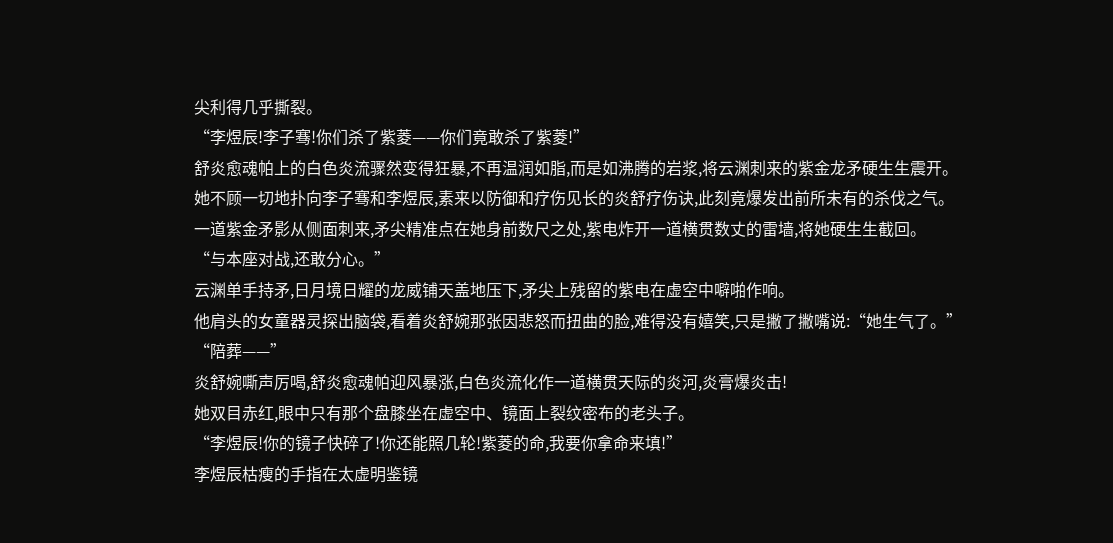尖利得几乎撕裂。
“李煜辰!李子骞!你们杀了紫菱——你们竟敢杀了紫菱!”
舒炎愈魂帕上的白色炎流骤然变得狂暴,不再温润如脂,而是如沸腾的岩浆,将云渊刺来的紫金龙矛硬生生震开。
她不顾一切地扑向李子骞和李煜辰,素来以防御和疗伤见长的炎舒疗伤诀,此刻竟爆发出前所未有的杀伐之气。
一道紫金矛影从侧面刺来,矛尖精准点在她身前数尺之处,紫电炸开一道横贯数丈的雷墙,将她硬生生截回。
“与本座对战,还敢分心。”
云渊单手持矛,日月境日耀的龙威铺天盖地压下,矛尖上残留的紫电在虚空中噼啪作响。
他肩头的女童器灵探出脑袋,看着炎舒婉那张因悲怒而扭曲的脸,难得没有嬉笑,只是撇了撇嘴说:“她生气了。”
“陪葬——”
炎舒婉嘶声厉喝,舒炎愈魂帕迎风暴涨,白色炎流化作一道横贯天际的炎河,炎膏爆炎击!
她双目赤红,眼中只有那个盘膝坐在虚空中、镜面上裂纹密布的老头子。
“李煜辰!你的镜子快碎了!你还能照几轮!紫菱的命,我要你拿命来填!”
李煜辰枯瘦的手指在太虚明鉴镜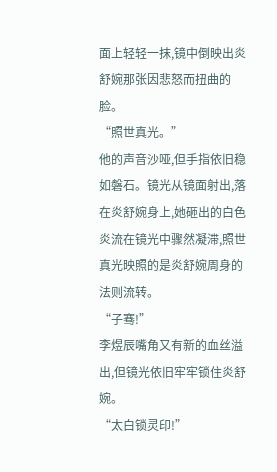面上轻轻一抹,镜中倒映出炎舒婉那张因悲怒而扭曲的脸。
“照世真光。”
他的声音沙哑,但手指依旧稳如磐石。镜光从镜面射出,落在炎舒婉身上,她砸出的白色炎流在镜光中骤然凝滞,照世真光映照的是炎舒婉周身的法则流转。
“子骞!”
李煜辰嘴角又有新的血丝溢出,但镜光依旧牢牢锁住炎舒婉。
“太白锁灵印!”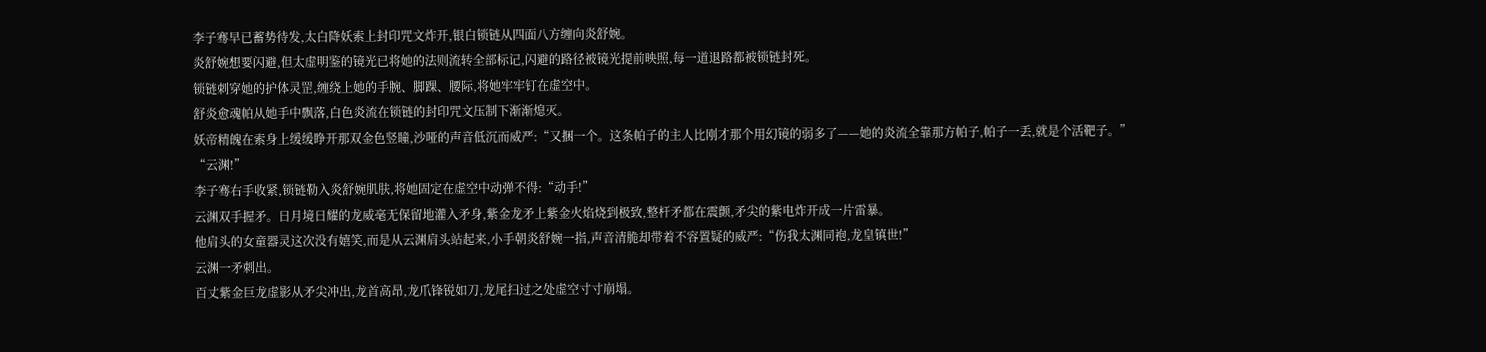李子骞早已蓄势待发,太白降妖索上封印咒文炸开,银白锁链从四面八方缠向炎舒婉。
炎舒婉想要闪避,但太虚明鉴的镜光已将她的法则流转全部标记,闪避的路径被镜光提前映照,每一道退路都被锁链封死。
锁链刺穿她的护体灵罡,缠绕上她的手腕、脚踝、腰际,将她牢牢钉在虚空中。
舒炎愈魂帕从她手中飘落,白色炎流在锁链的封印咒文压制下渐渐熄灭。
妖帝精魄在索身上缓缓睁开那双金色竖瞳,沙哑的声音低沉而威严:“又捆一个。这条帕子的主人比刚才那个用幻镜的弱多了——她的炎流全靠那方帕子,帕子一丢,就是个活靶子。”
“云渊!”
李子骞右手收紧,锁链勒入炎舒婉肌肤,将她固定在虚空中动弹不得:“动手!”
云渊双手握矛。日月境日耀的龙威毫无保留地灌入矛身,紫金龙矛上紫金火焰烧到极致,整杆矛都在震颤,矛尖的紫电炸开成一片雷暴。
他肩头的女童器灵这次没有嬉笑,而是从云渊肩头站起来,小手朝炎舒婉一指,声音清脆却带着不容置疑的威严:“伤我太渊同袍,龙皇镇世!”
云渊一矛刺出。
百丈紫金巨龙虚影从矛尖冲出,龙首高昂,龙爪锋锐如刀,龙尾扫过之处虚空寸寸崩塌。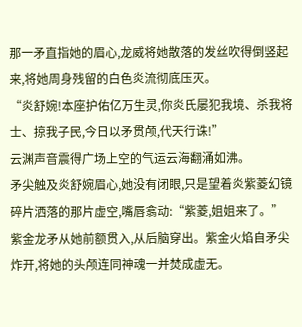那一矛直指她的眉心,龙威将她散落的发丝吹得倒竖起来,将她周身残留的白色炎流彻底压灭。
“炎舒婉!本座护佑亿万生灵,你炎氏屡犯我境、杀我将士、掠我子民,今日以矛贯颅,代天行诛!”
云渊声音震得广场上空的气运云海翻涌如沸。
矛尖触及炎舒婉眉心,她没有闭眼,只是望着炎紫菱幻镜碎片洒落的那片虚空,嘴唇翕动:“紫菱,姐姐来了。”
紫金龙矛从她前额贯入,从后脑穿出。紫金火焰自矛尖炸开,将她的头颅连同神魂一并焚成虚无。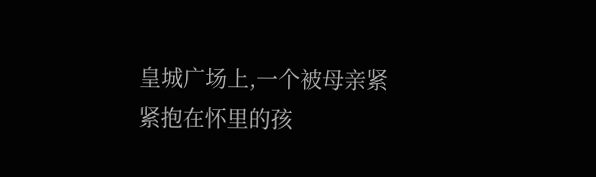皇城广场上,一个被母亲紧紧抱在怀里的孩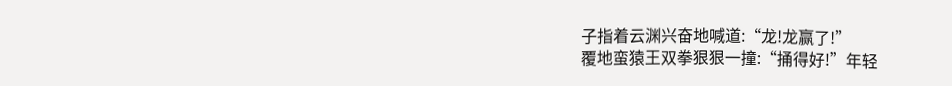子指着云渊兴奋地喊道:“龙!龙赢了!”
覆地蛮猿王双拳狠狠一撞:“捅得好!”年轻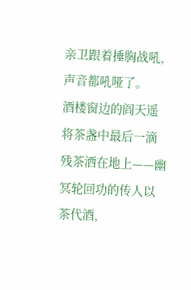亲卫跟着捶胸战吼,声音都吼哑了。
酒楼窗边的阎天遥将茶盏中最后一滴残茶洒在地上——幽冥轮回功的传人以茶代酒,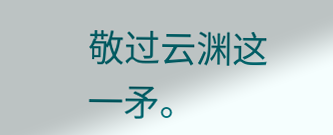敬过云渊这一矛。